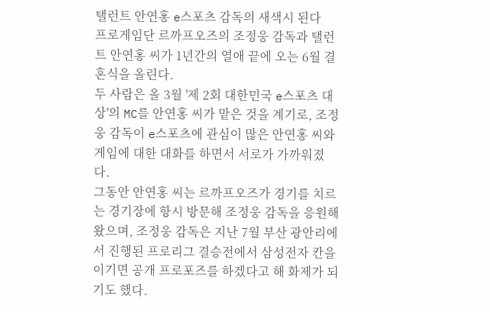탤런트 안연홍 e스포츠 감독의 새색시 된다
프로게임단 르까프오즈의 조정웅 감독과 탤런트 안연홍 씨가 1년간의 열애 끝에 오는 6월 결혼식을 올린다.
두 사람은 올 3월 '제 2회 대한민국 e스포츠 대상'의 MC를 안연홍 씨가 맡은 것을 계기로, 조정웅 감독이 e스포츠에 관심이 많은 안연홍 씨와 게임에 대한 대화를 하면서 서로가 가까워졌다.
그동안 안연홍 씨는 르까프오즈가 경기를 치르는 경기장에 항시 방문해 조정웅 감독을 응원해왔으며, 조정웅 감독은 지난 7월 부산 광안리에서 진행된 프로리그 결승전에서 삼성전자 칸을 이기면 공개 프로포즈를 하겠다고 해 화제가 되기도 했다.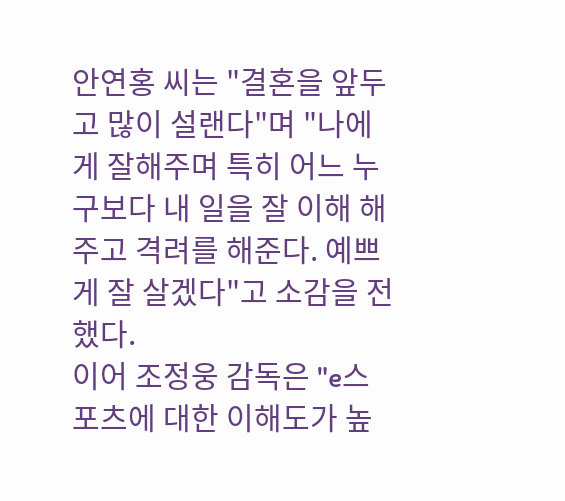안연홍 씨는 "결혼을 앞두고 많이 설랜다"며 "나에게 잘해주며 특히 어느 누구보다 내 일을 잘 이해 해주고 격려를 해준다. 예쁘게 잘 살겠다"고 소감을 전했다.
이어 조정웅 감독은 "e스포츠에 대한 이해도가 높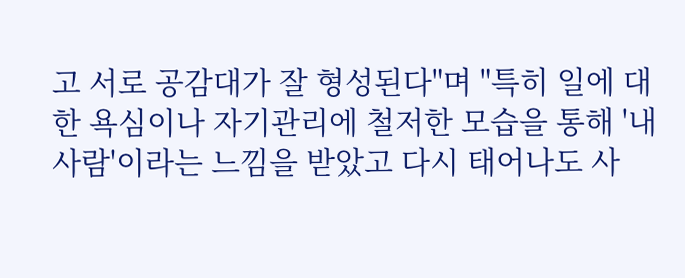고 서로 공감대가 잘 형성된다"며 "특히 일에 대한 욕심이나 자기관리에 철저한 모습을 통해 '내 사람'이라는 느낌을 받았고 다시 태어나도 사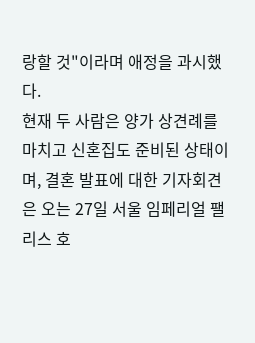랑할 것"이라며 애정을 과시했다.
현재 두 사람은 양가 상견례를 마치고 신혼집도 준비된 상태이며, 결혼 발표에 대한 기자회견은 오는 27일 서울 임페리얼 팰리스 호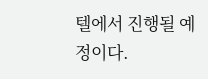텔에서 진행될 예정이다.